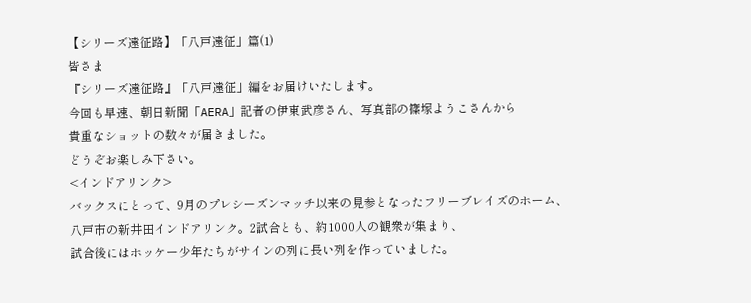【シリーズ遠征路】「八戸遠征」篇(1)
皆さま
『シリーズ遠征路』「八戸遠征」編をお届けいたします。
今回も早速、朝日新聞「AERA」記者の伊東武彦さん、写真部の篠塚ようこさんから
貴重なショットの数々が届きました。
どうぞお楽しみ下さい。
<インドアリンク>
バックスにとって、9月のプレシーズンマッチ以来の見参となったフリーブレイズのホーム、
八戸市の新井田インドアリンク。2試合とも、約1000人の観衆が集まり、
試合後にはホッケー少年たちがサインの列に長い列を作っていました。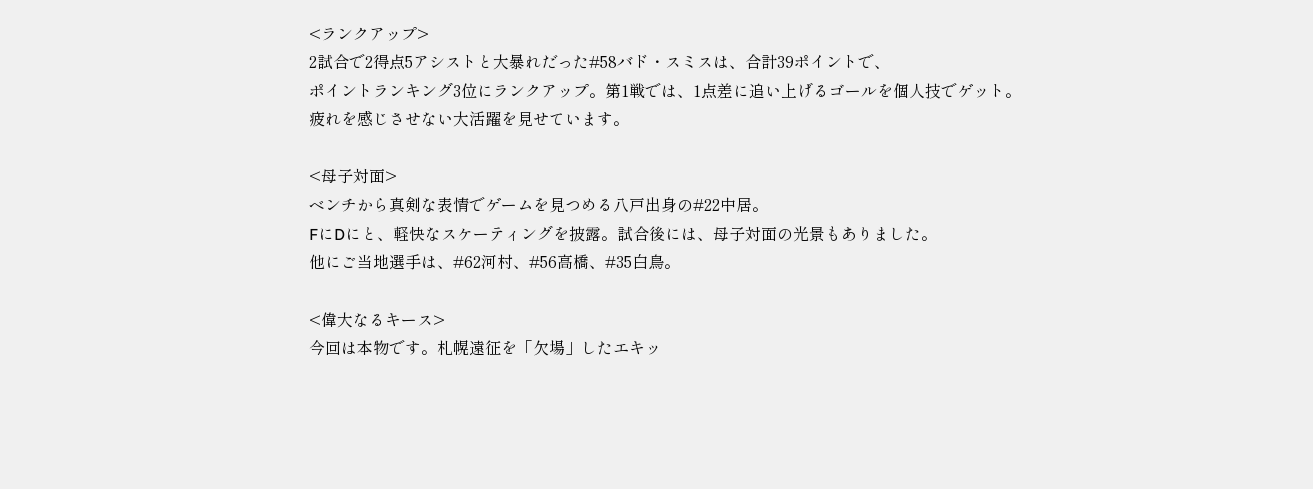<ランクアップ>
2試合で2得点5アシストと大暴れだった#58バド・スミスは、合計39ポイントで、
ポイントランキング3位にランクアップ。第1戦では、1点差に追い上げるゴールを個人技でゲット。
疲れを感じさせない大活躍を見せています。

<母子対面>
ベンチから真剣な表情でゲームを見つめる八戸出身の#22中居。
FにDにと、軽快なスケーティングを披露。試合後には、母子対面の光景もありました。
他にご当地選手は、#62河村、#56高橋、#35白鳥。

<偉大なるキース>
今回は本物です。札幌遠征を「欠場」したエキッ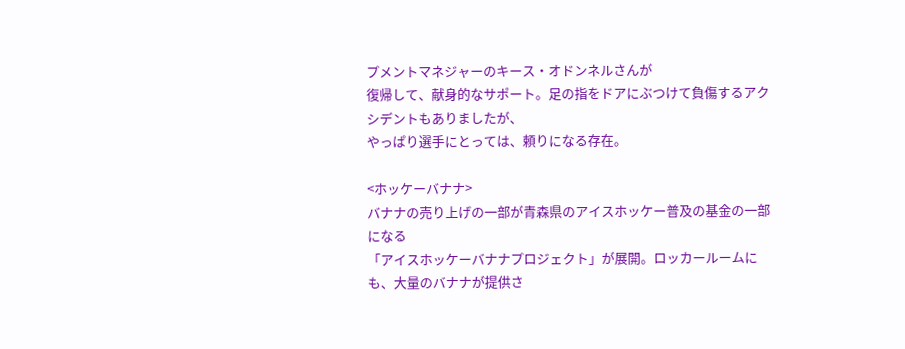プメントマネジャーのキース・オドンネルさんが
復帰して、献身的なサポート。足の指をドアにぶつけて負傷するアクシデントもありましたが、
やっぱり選手にとっては、頼りになる存在。

<ホッケーバナナ>
バナナの売り上げの一部が青森県のアイスホッケー普及の基金の一部になる
「アイスホッケーバナナプロジェクト」が展開。ロッカールームにも、大量のバナナが提供さ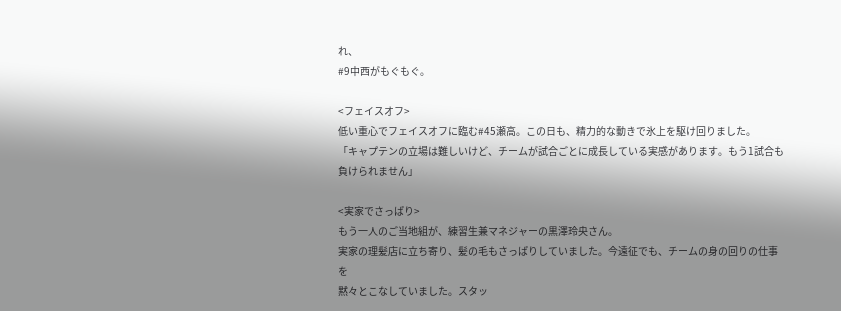れ、
#9中西がもぐもぐ。

<フェイスオフ>
低い重心でフェイスオフに臨む#45瀬高。この日も、精力的な動きで氷上を駆け回りました。
「キャプテンの立場は難しいけど、チームが試合ごとに成長している実感があります。もう1試合も負けられません」

<実家でさっぱり>
もう一人のご当地組が、練習生兼マネジャーの黒澤玲央さん。
実家の理髪店に立ち寄り、髪の毛もさっぱりしていました。今遠征でも、チームの身の回りの仕事を
黙々とこなしていました。スタッ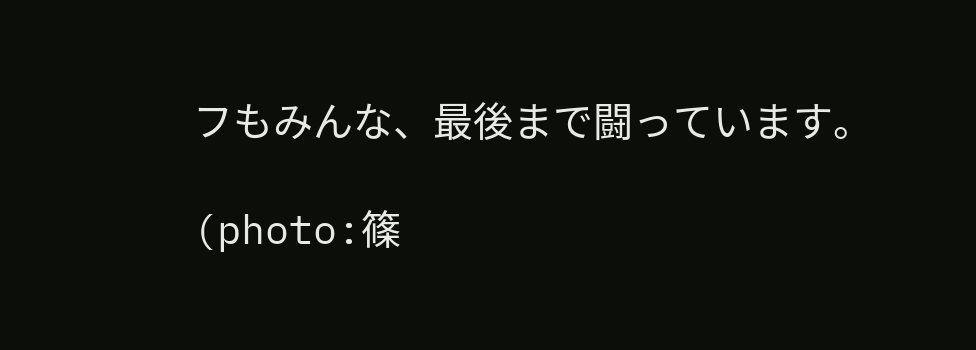フもみんな、最後まで闘っています。

(photo:篠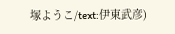塚ようこ/text:伊東武彦)